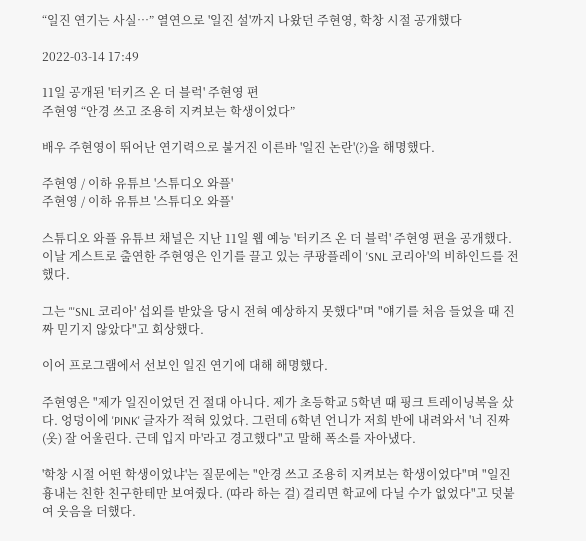“일진 연기는 사실…” 열연으로 '일진 설'까지 나왔던 주현영, 학창 시절 공개했다

2022-03-14 17:49

11일 공개된 '터키즈 온 더 블럭' 주현영 편
주현영 “안경 쓰고 조용히 지켜보는 학생이었다”

배우 주현영이 뛰어난 연기력으로 불거진 이른바 '일진 논란'(?)을 해명했다.

주현영 / 이하 유튜브 '스튜디오 와플'
주현영 / 이하 유튜브 '스튜디오 와플'

스튜디오 와플 유튜브 채널은 지난 11일 웹 예능 '터키즈 온 더 블럭' 주현영 편을 공개했다. 이날 게스트로 출연한 주현영은 인기를 끌고 있는 쿠팡플레이 'SNL 코리아'의 비하인드를 전했다.

그는 "'SNL 코리아' 섭외를 받았을 당시 전혀 예상하지 못했다"며 "얘기를 처음 들었을 때 진짜 믿기지 않았다"고 회상했다.

이어 프로그램에서 선보인 일진 연기에 대해 해명했다.

주현영은 "제가 일진이었던 건 절대 아니다. 제가 초등학교 5학년 때 핑크 트레이닝복을 샀다. 엉덩이에 'PINK' 글자가 적혀 있었다. 그런데 6학년 언니가 저희 반에 내려와서 '너 진짜 (옷) 잘 어울린다. 근데 입지 마'라고 경고했다"고 말해 폭소를 자아냈다.

'학창 시절 어떤 학생이었냐'는 질문에는 "안경 쓰고 조용히 지켜보는 학생이었다"며 "일진 흉내는 친한 친구한테만 보여줬다. (따라 하는 걸) 걸리면 학교에 다닐 수가 없었다"고 덧붙여 웃음을 더했다.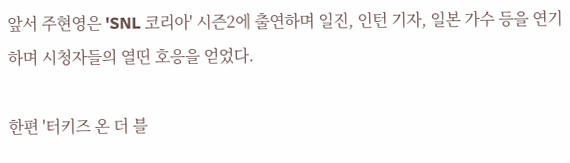앞서 주현영은 'SNL 코리아' 시즌2에 출연하며 일진, 인턴 기자, 일본 가수 등을 연기하며 시청자들의 열띤 호응을 얻었다.

한편 '터키즈 온 더 블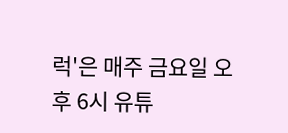럭'은 매주 금요일 오후 6시 유튜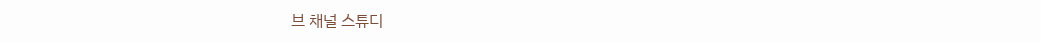브 채널 스튜디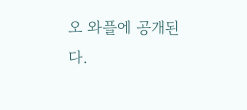오 와플에 공개된다.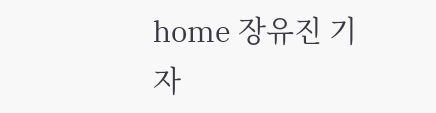home 장유진 기자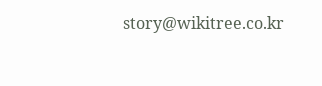story@wikitree.co.kr